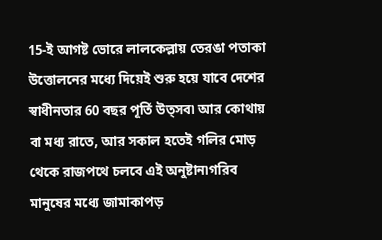15-ই আগষ্ট ভোরে লালকেল্লায় তেরঙা পতাকা উত্তোলনের মধ্যে দিয়েই শুরু হয়ে যাবে দেশের স্বাধীনতার 60 বছর পূর্তি উত্সব৷ আর কোথায় বা মধ্য রাতে, আর সকাল হতেই গলির মোড় থেকে রাজপথে চলবে এই অনুষ্টান৷গরিব মানুষের মধ্যে জামাকাপড়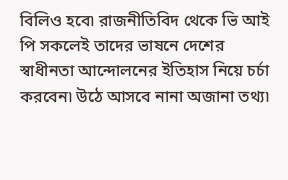বিলিও হবে৷ রাজনীতিবিদ থেকে ভি আই পি সকলেই তাদের ভাষনে দেশের স্বাধীনতা আন্দোলনের ইতিহাস নিয়ে চর্চা করবেন৷ উঠে আসবে নানা অজানা তথ্য৷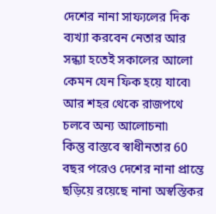দেশের নানা সাফ্যলের দিক ব্যখ্যা করবেন নেতার আর সন্ধ্যা হতেই সকালের আলো কেমন যেন ফিক হয়ে যাবে৷ আর শহর থেকে রাজপথে চলবে অন্য আলোচনা৷
কিন্তু বাস্তবে স্বাধীনতার 60 বছর পরেও দেশের নানা প্রান্তে ছড়িয়ে রয়েছে নানা অস্বস্তিকর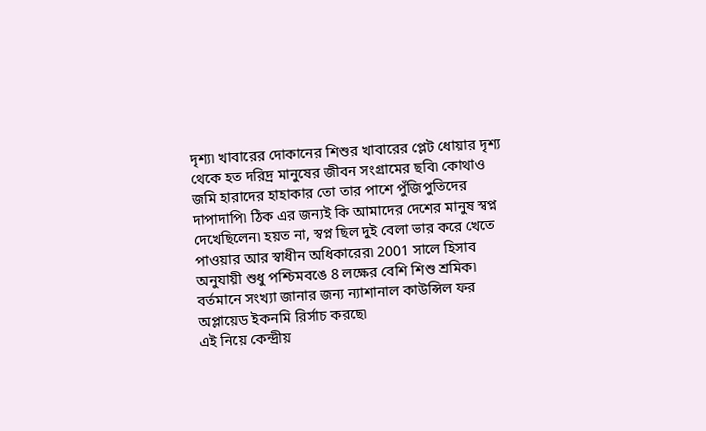দৃশ্য৷ খাবারের দোকানের শিশুর খাবারের প্লেট ধোয়ার দৃশ্য থেকে হত দরিদ্র মানুষের জীবন সংগ্রামের ছবি৷ কোথাও জমি হারাদের হাহাকার তো তার পাশে পুঁজিপুতিদের দাপাদাপি৷ ঠিক এর জন্যই কি আমাদের দেশের মানুষ স্বপ্ন দেখেছিলেন৷ হয়ত না, স্বপ্ন ছিল দুই বেলা ভার করে খেতে পাওয়ার আর স্বাধীন অধিকারের৷ 2001 সালে হিসাব অনুযায়ী শুধু পশ্চিমবঙে 8 লক্ষের বেশি শিশু শ্রমিক৷ বর্তমানে সংখ্যা জানার জন্য ন্যাশানাল কাউন্সিল ফর অপ্লায়েড ইকনমি রির্সাচ করছে৷
এই নিয়ে কেন্দ্রীয়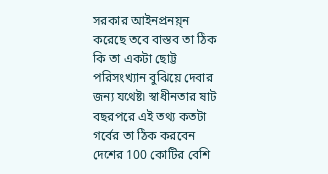সরকার আইনপ্রনয়্ন করেছে তবে বাস্তব তা ঠিক কি তা একটা ছোট্ট পরিসংখ্যান বুঝিয়ে দেবার জন্য যথেষ্ট৷ স্বাধীনতার ষাট বছরপরে এই তথ্য কতটা গর্বের তা ঠিক করবেন দেশের 100 কোটির বেশি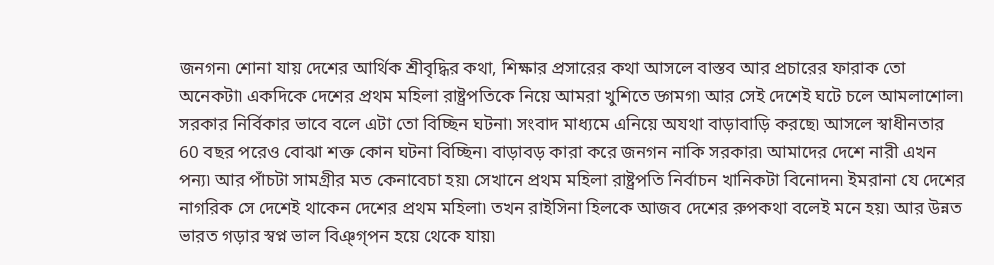জনগন৷ শোনা যায় দেশের আর্থিক শ্রীবৃদ্ধির কথা, শিক্ষার প্রসারের কথা আসলে বাস্তব আর প্রচারের ফারাক তো অনেকটা৷ একদিকে দেশের প্রথম মহিলা রাষ্ট্রপতিকে নিয়ে আমরা খুশিতে ড্গমগ৷ আর সেই দেশেই ঘটে চলে আমলাশোল৷
সরকার নির্বিকার ভাবে বলে এটা তো বিচ্ছিন ঘটনা৷ সংবাদ মাধ্যমে এনিয়ে অযথা বাড়াবাড়ি করছে৷ আসলে স্বাধীনতার 60 বছর পরেও বোঝা শক্ত কোন ঘটনা বিচ্ছিন৷ বাড়াবড় কারা করে জনগন নাকি সরকার৷ আমাদের দেশে নারী এখন পন্য৷ আর পাঁচটা সামগ্রীর মত কেনাবেচা হয়৷ সেখানে প্রথম মহিলা রাষ্ট্রপতি নির্বাচন খানিকটা বিনোদন৷ ইমরানা যে দেশের নাগরিক সে দেশেই থাকেন দেশের প্রথম মহিলা৷ তখন রাইসিনা হিলকে আজব দেশের রুপকথা বলেই মনে হয়৷ আর উন্নত ভারত গড়ার স্বপ্ন ভাল বিঞ্গ্পন হয়ে থেকে যায়৷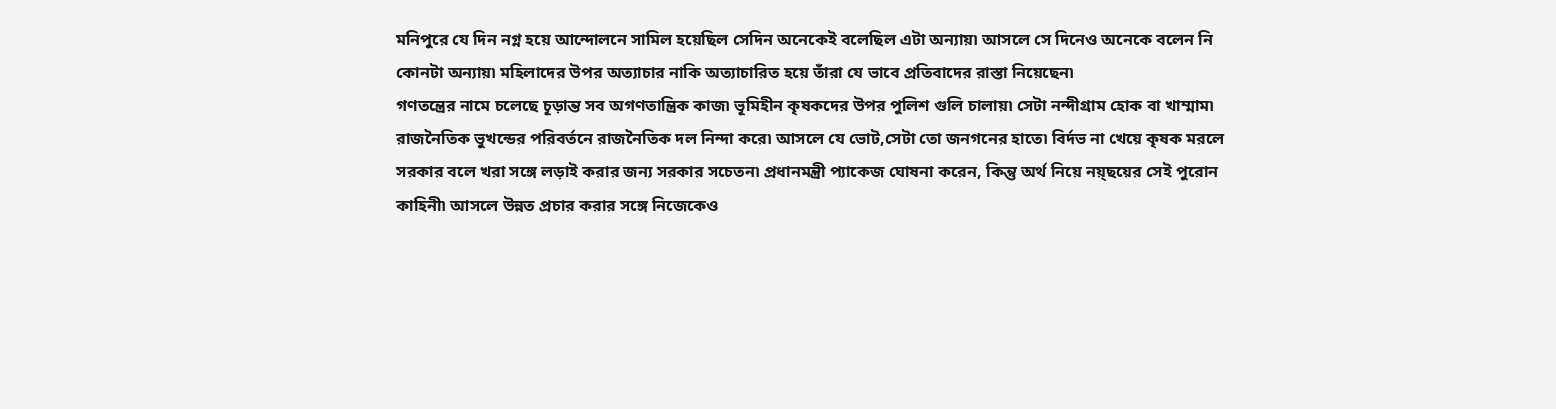মনিপুরে যে দিন নগ্ন হয়ে আন্দোলনে সামিল হয়েছিল সেদিন অনেকেই বলেছিল এটা অন্যায়৷ আসলে সে দিনেও অনেকে বলেন নি কোনটা অন্যায়৷ মহিলাদের উপর অত্যাচার নাকি অত্যাচারিত হয়ে তাঁরা যে ভাবে প্রতিবাদের রাস্তা নিয়েছেন৷
গণতন্ত্রের নামে চলেছে চূড়ান্ত সব অগণতান্ত্রিক কাজ৷ ভূমিহীন কৃষকদের উপর পুলিশ গুলি চালায়৷ সেটা নন্দীগ্রাম হোক বা খাম্মাম৷ রাজনৈতিক ভুখন্ডের পরিবর্তনে রাজনৈতিক দল নিন্দা করে৷ আসলে যে ভোট,সেটা তো জনগনের হাতে৷ বির্দভ না খেয়ে কৃষক মরলে সরকার বলে খরা সঙ্গে লড়াই করার জন্য সরকার সচেতন৷ প্রধানমন্ত্রী প্যাকেজ ঘোষনা করেন, কিন্তু অর্থ নিয়ে নয়্ছয়ের সেই পুরোন কাহিনী৷ আসলে উন্নত প্রচার করার সঙ্গে নিজেকেও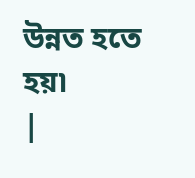উন্নত হতে হয়৷
|